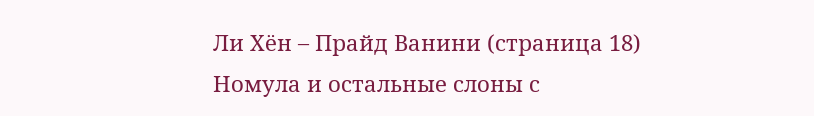Ли Хён – Прайд Ванини (страница 18)
Номула и остальные слоны с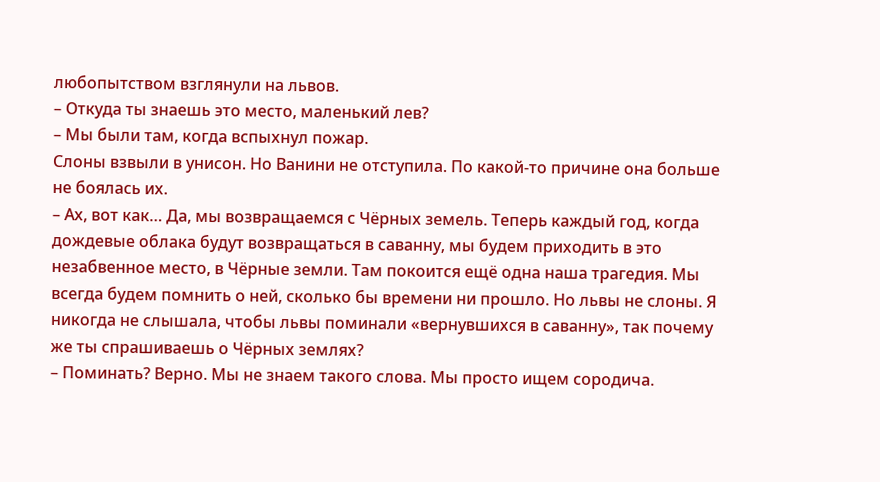любопытством взглянули на львов.
– Откуда ты знаешь это место, маленький лев?
– Мы были там, когда вспыхнул пожар.
Слоны взвыли в унисон. Но Ванини не отступила. По какой-то причине она больше не боялась их.
– Ах, вот как… Да, мы возвращаемся с Чёрных земель. Теперь каждый год, когда дождевые облака будут возвращаться в саванну, мы будем приходить в это незабвенное место, в Чёрные земли. Там покоится ещё одна наша трагедия. Мы всегда будем помнить о ней, сколько бы времени ни прошло. Но львы не слоны. Я никогда не слышала, чтобы львы поминали «вернувшихся в саванну», так почему же ты спрашиваешь о Чёрных землях?
– Поминать? Верно. Мы не знаем такого слова. Мы просто ищем сородича.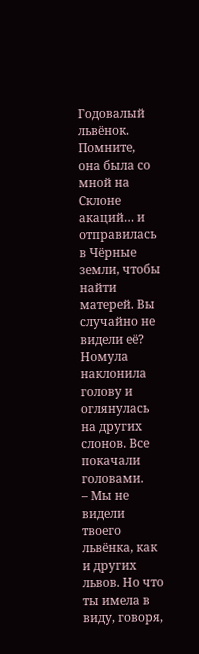Годовалый львёнок. Помните, она была со мной на Склоне акаций… и отправилась в Чёрные земли, чтобы найти матерей. Вы случайно не видели её?
Номула наклонила голову и оглянулась на других слонов. Все покачали головами.
– Мы не видели твоего львёнка, как и других львов. Но что ты имела в виду, говоря,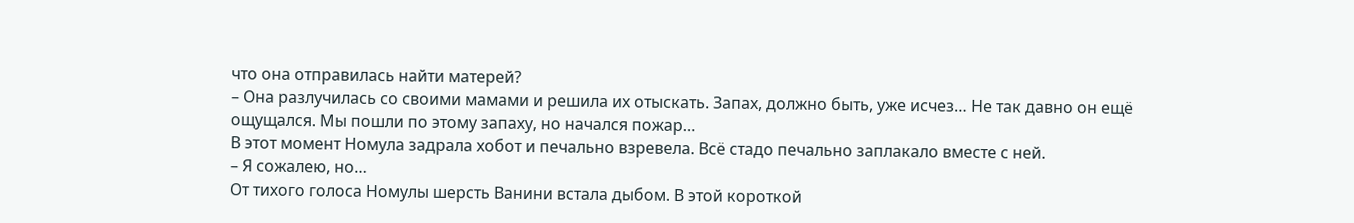что она отправилась найти матерей?
– Она разлучилась со своими мамами и решила их отыскать. Запах, должно быть, уже исчез… Не так давно он ещё ощущался. Мы пошли по этому запаху, но начался пожар…
В этот момент Номула задрала хобот и печально взревела. Всё стадо печально заплакало вместе с ней.
– Я сожалею, но…
От тихого голоса Номулы шерсть Ванини встала дыбом. В этой короткой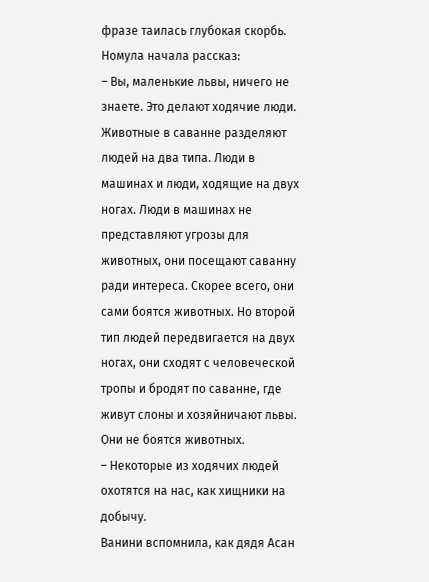фразе таилась глубокая скорбь. Номула начала рассказ:
– Вы, маленькие львы, ничего не знаете. Это делают ходячие люди.
Животные в саванне разделяют людей на два типа. Люди в машинах и люди, ходящие на двух ногах. Люди в машинах не представляют угрозы для животных, они посещают саванну ради интереса. Скорее всего, они сами боятся животных. Но второй тип людей передвигается на двух ногах, они сходят с человеческой тропы и бродят по саванне, где живут слоны и хозяйничают львы.
Они не боятся животных.
– Некоторые из ходячих людей охотятся на нас, как хищники на добычу.
Ванини вспомнила, как дядя Асан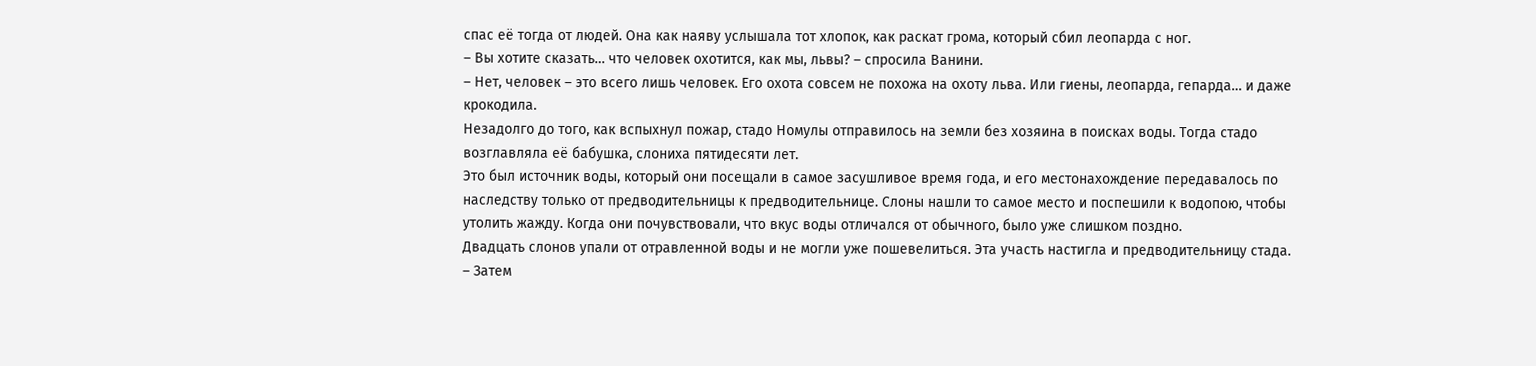спас её тогда от людей. Она как наяву услышала тот хлопок, как раскат грома, который сбил леопарда с ног.
– Вы хотите сказать… что человек охотится, как мы, львы? – спросила Ванини.
– Нет, человек – это всего лишь человек. Его охота совсем не похожа на охоту льва. Или гиены, леопарда, гепарда… и даже крокодила.
Незадолго до того, как вспыхнул пожар, стадо Номулы отправилось на земли без хозяина в поисках воды. Тогда стадо возглавляла её бабушка, слониха пятидесяти лет.
Это был источник воды, который они посещали в самое засушливое время года, и его местонахождение передавалось по наследству только от предводительницы к предводительнице. Слоны нашли то самое место и поспешили к водопою, чтобы утолить жажду. Когда они почувствовали, что вкус воды отличался от обычного, было уже слишком поздно.
Двадцать слонов упали от отравленной воды и не могли уже пошевелиться. Эта участь настигла и предводительницу стада.
– Затем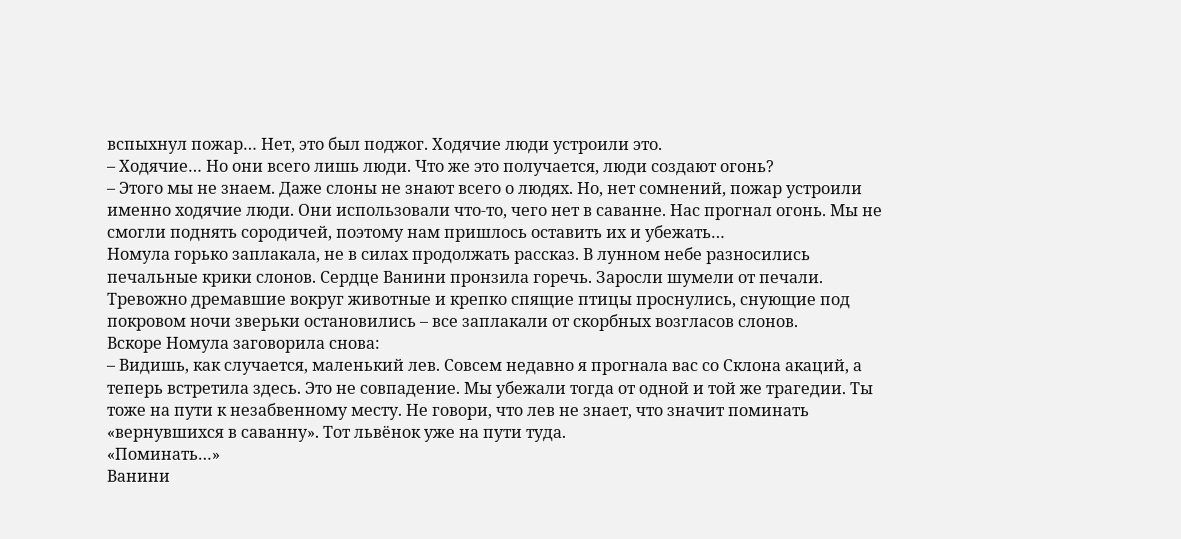вспыхнул пожар… Нет, это был поджог. Ходячие люди устроили это.
– Ходячие… Но они всего лишь люди. Что же это получается, люди создают огонь?
– Этого мы не знаем. Даже слоны не знают всего о людях. Но, нет сомнений, пожар устроили именно ходячие люди. Они использовали что-то, чего нет в саванне. Нас прогнал огонь. Мы не смогли поднять сородичей, поэтому нам пришлось оставить их и убежать…
Номула горько заплакала, не в силах продолжать рассказ. В лунном небе разносились печальные крики слонов. Сердце Ванини пронзила горечь. Заросли шумели от печали. Тревожно дремавшие вокруг животные и крепко спящие птицы проснулись, снующие под покровом ночи зверьки остановились – все заплакали от скорбных возгласов слонов.
Вскоре Номула заговорила снова:
– Видишь, как случается, маленький лев. Совсем недавно я прогнала вас со Склона акаций, а теперь встретила здесь. Это не совпадение. Мы убежали тогда от одной и той же трагедии. Ты тоже на пути к незабвенному месту. Не говори, что лев не знает, что значит поминать «вернувшихся в саванну». Тот львёнок уже на пути туда.
«Поминать…»
Ванини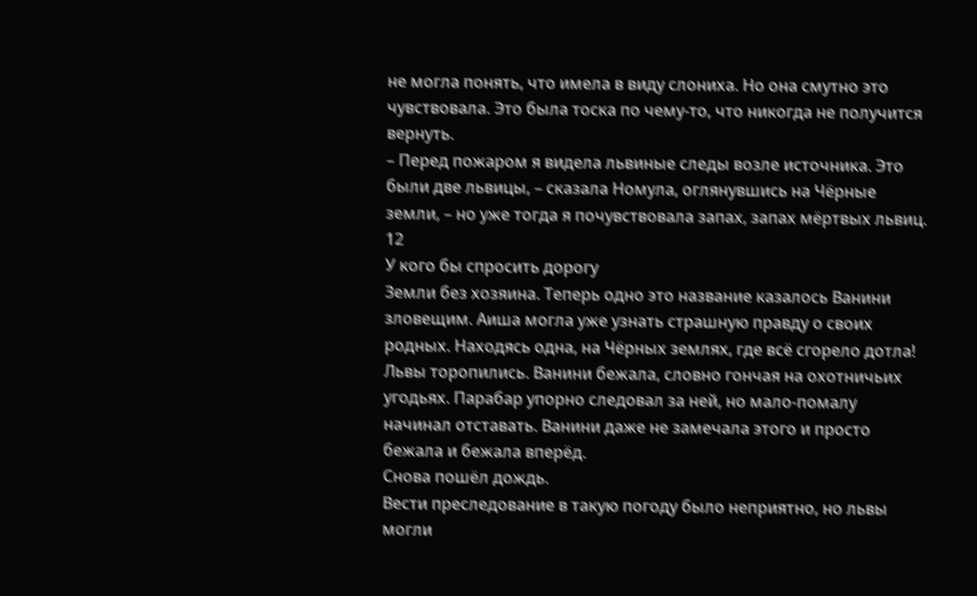не могла понять, что имела в виду слониха. Но она смутно это чувствовала. Это была тоска по чему-то, что никогда не получится вернуть.
– Перед пожаром я видела львиные следы возле источника. Это были две львицы, – сказала Номула, оглянувшись на Чёрные земли, – но уже тогда я почувствовала запах, запах мёртвых львиц.
12
У кого бы спросить дорогу
Земли без хозяина. Теперь одно это название казалось Ванини зловещим. Аиша могла уже узнать страшную правду о своих родных. Находясь одна, на Чёрных землях, где всё сгорело дотла!
Львы торопились. Ванини бежала, словно гончая на охотничьих угодьях. Парабар упорно следовал за ней, но мало-помалу начинал отставать. Ванини даже не замечала этого и просто бежала и бежала вперёд.
Снова пошёл дождь.
Вести преследование в такую погоду было неприятно, но львы могли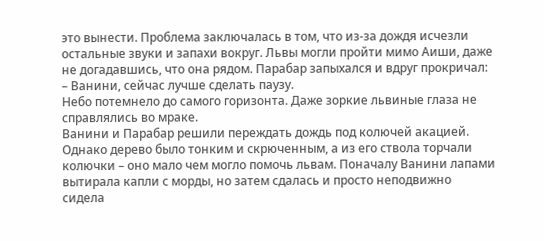это вынести. Проблема заключалась в том, что из-за дождя исчезли остальные звуки и запахи вокруг. Львы могли пройти мимо Аиши, даже не догадавшись, что она рядом. Парабар запыхался и вдруг прокричал:
– Ванини, сейчас лучше сделать паузу.
Небо потемнело до самого горизонта. Даже зоркие львиные глаза не справлялись во мраке.
Ванини и Парабар решили переждать дождь под колючей акацией. Однако дерево было тонким и скрюченным, а из его ствола торчали колючки – оно мало чем могло помочь львам. Поначалу Ванини лапами вытирала капли с морды, но затем сдалась и просто неподвижно сидела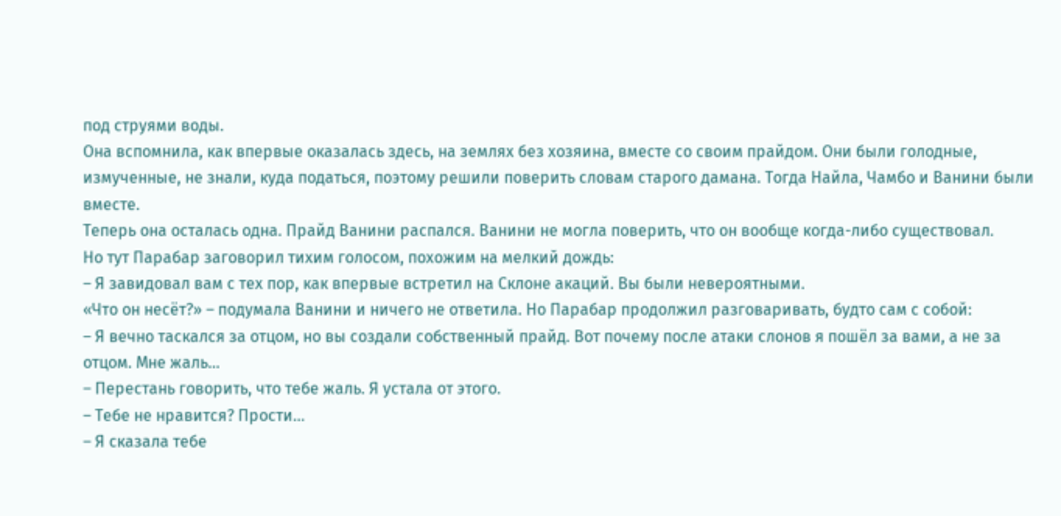под струями воды.
Она вспомнила, как впервые оказалась здесь, на землях без хозяина, вместе со своим прайдом. Они были голодные, измученные, не знали, куда податься, поэтому решили поверить словам старого дамана. Тогда Найла, Чамбо и Ванини были вместе.
Теперь она осталась одна. Прайд Ванини распался. Ванини не могла поверить, что он вообще когда-либо существовал.
Но тут Парабар заговорил тихим голосом, похожим на мелкий дождь:
– Я завидовал вам с тех пор, как впервые встретил на Склоне акаций. Вы были невероятными.
«Что он несёт?» – подумала Ванини и ничего не ответила. Но Парабар продолжил разговаривать, будто сам с собой:
– Я вечно таскался за отцом, но вы создали собственный прайд. Вот почему после атаки слонов я пошёл за вами, а не за отцом. Мне жаль…
– Перестань говорить, что тебе жаль. Я устала от этого.
– Тебе не нравится? Прости…
– Я сказала тебе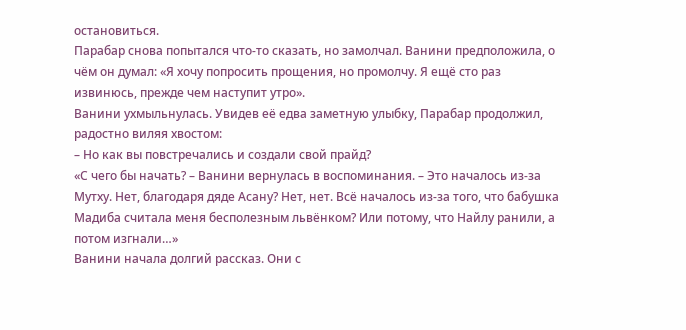остановиться.
Парабар снова попытался что-то сказать, но замолчал. Ванини предположила, о чём он думал: «Я хочу попросить прощения, но промолчу. Я ещё сто раз извинюсь, прежде чем наступит утро».
Ванини ухмыльнулась. Увидев её едва заметную улыбку, Парабар продолжил, радостно виляя хвостом:
– Но как вы повстречались и создали свой прайд?
«С чего бы начать? – Ванини вернулась в воспоминания. – Это началось из-за Мутху. Нет, благодаря дяде Асану? Нет, нет. Всё началось из-за того, что бабушка Мадиба считала меня бесполезным львёнком? Или потому, что Найлу ранили, а потом изгнали…»
Ванини начала долгий рассказ. Они с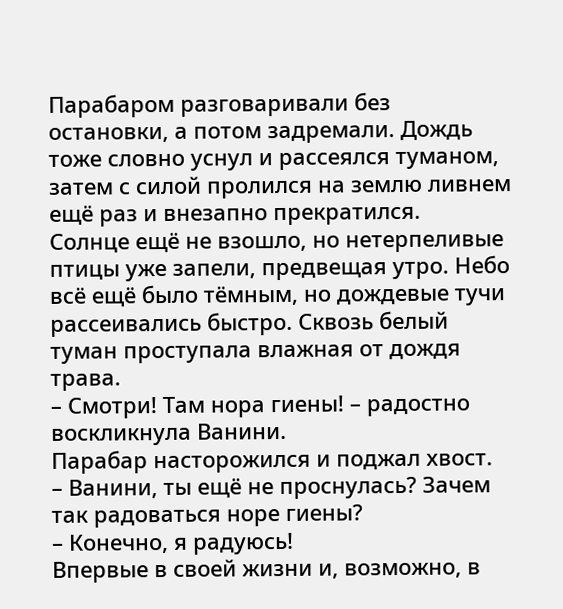Парабаром разговаривали без остановки, а потом задремали. Дождь тоже словно уснул и рассеялся туманом, затем с силой пролился на землю ливнем ещё раз и внезапно прекратился.
Солнце ещё не взошло, но нетерпеливые птицы уже запели, предвещая утро. Небо всё ещё было тёмным, но дождевые тучи рассеивались быстро. Сквозь белый туман проступала влажная от дождя трава.
– Смотри! Там нора гиены! – радостно воскликнула Ванини.
Парабар насторожился и поджал хвост.
– Ванини, ты ещё не проснулась? Зачем так радоваться норе гиены?
– Конечно, я радуюсь!
Впервые в своей жизни и, возможно, в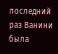последний раз Ванини была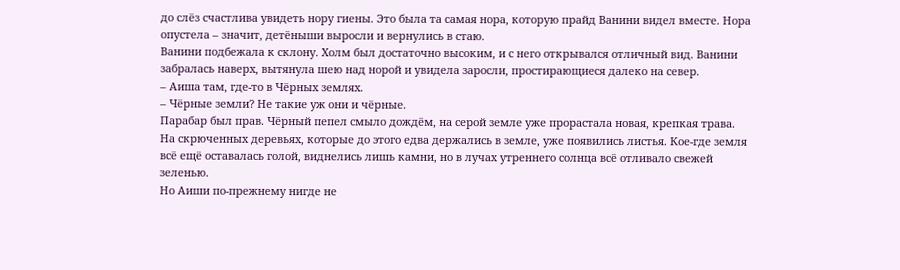до слёз счастлива увидеть нору гиены. Это была та самая нора, которую прайд Ванини видел вместе. Нора опустела – значит, детёныши выросли и вернулись в стаю.
Ванини подбежала к склону. Холм был достаточно высоким, и с него открывался отличный вид. Ванини забралась наверх, вытянула шею над норой и увидела заросли, простирающиеся далеко на север.
– Аиша там, где-то в Чёрных землях.
– Чёрные земли? Не такие уж они и чёрные.
Парабар был прав. Чёрный пепел смыло дождём, на серой земле уже прорастала новая, крепкая трава. На скрюченных деревьях, которые до этого едва держались в земле, уже появились листья. Кое-где земля всё ещё оставалась голой, виднелись лишь камни, но в лучах утреннего солнца всё отливало свежей зеленью.
Но Аиши по-прежнему нигде не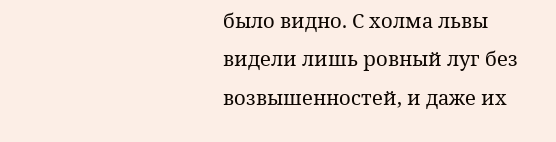было видно. С холма львы видели лишь ровный луг без возвышенностей, и даже их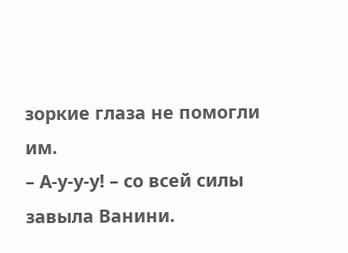зоркие глаза не помогли им.
– А-у-у-у! – со всей силы завыла Ванини.